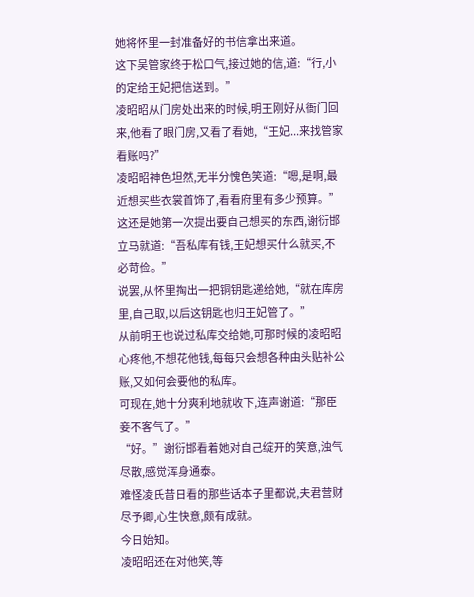她将怀里一封准备好的书信拿出来道。
这下吴管家终于松口气,接过她的信,道:“行,小的定给王妃把信送到。”
凌昭昭从门房处出来的时候,明王刚好从衙门回来,他看了眼门房,又看了看她,“王妃...来找管家看账吗?”
凌昭昭神色坦然,无半分愧色笑道:“嗯,是啊,最近想买些衣裳首饰了,看看府里有多少预算。”
这还是她第一次提出要自己想买的东西,谢衍邯立马就道:“吾私库有钱,王妃想买什么就买,不必苛俭。”
说罢,从怀里掏出一把铜钥匙递给她,“就在库房里,自己取,以后这钥匙也归王妃管了。”
从前明王也说过私库交给她,可那时候的凌昭昭心疼他,不想花他钱,每每只会想各种由头贴补公账,又如何会要他的私库。
可现在,她十分爽利地就收下,连声谢道:“那臣妾不客气了。”
“好。”谢衍邯看着她对自己绽开的笑意,浊气尽散,感觉浑身通泰。
难怪凌氏昔日看的那些话本子里都说,夫君营财尽予卿,心生快意,颇有成就。
今日始知。
凌昭昭还在对他笑,等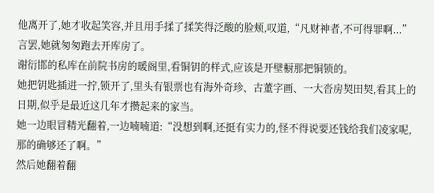他离开了,她才收起笑容,并且用手揉了揉笑得泛酸的脸颊,叹道,“凡财神者,不可得罪啊...”
言罢,她就匆匆跑去开库房了。
谢衍邯的私库在前院书房的暖阁里,看铜钥的样式,应该是开壁橱那把铜锁的。
她把钥匙插进一拧,锁开了,里头有银票也有海外奇珍、古董字画、一大沓房契田契,看其上的日期,似乎是最近这几年才攒起来的家当。
她一边眼冒精光翻着,一边喃喃道:“没想到啊,还挺有实力的,怪不得说要还钱给我们凌家呢,那的确够还了啊。”
然后她翻着翻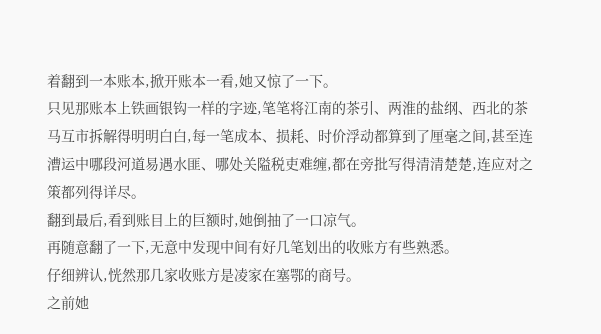着翻到一本账本,掀开账本一看,她又惊了一下。
只见那账本上铁画银钩一样的字迹,笔笔将江南的茶引、两淮的盐纲、西北的茶马互市拆解得明明白白,每一笔成本、损耗、时价浮动都算到了厘毫之间,甚至连漕运中哪段河道易遇水匪、哪处关隘税吏难缠,都在旁批写得清清楚楚,连应对之策都列得详尽。
翻到最后,看到账目上的巨额时,她倒抽了一口凉气。
再随意翻了一下,无意中发现中间有好几笔划出的收账方有些熟悉。
仔细辨认,恍然那几家收账方是凌家在塞鄂的商号。
之前她